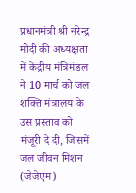प्रधानमंत्री श्री नरेन्द्र मोदी की अध्यक्षता में केंद्रीय मंत्रिमंडल ने 10 मार्च को जल शक्ति मंत्रालय के उस प्रस्ताव को मंजूरी दे दी, जिसमें जल जीवन मिशन (जेजेएम)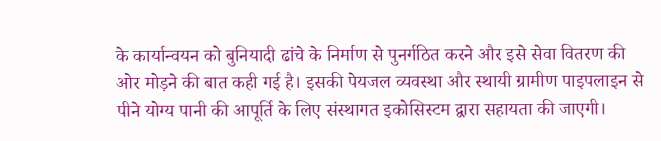के कार्यान्वयन को बुनियादी ढांचे के निर्माण से पुनर्गठित करने और इसे सेवा वितरण की ओर मोड़ने की बात कही गई है। इसकी पेयजल व्यवस्था और स्थायी ग्रामीण पाइपलाइन से पीने योग्य पानी की आपूर्ति के लिए संस्थागत इकोसिस्टम द्वारा सहायता की जाएगी।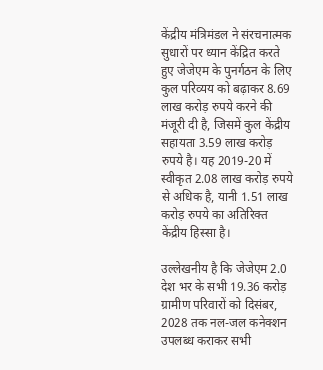केंद्रीय मंत्रिमंडल ने संरचनात्मक सुधारों पर ध्यान केंद्रित करते हुए जेजेएम के पुनर्गठन के लिए कुल परिव्यय को बढ़ाकर 8.69 लाख करोड़ रुपये करने की मंजूरी दी है, जिसमें कुल केंद्रीय सहायता 3.59 लाख करोड़ रुपये है। यह 2019-20 में स्वीकृत 2.08 लाख करोड़ रुपये से अधिक है, यानी 1.51 लाख करोड़ रुपये का अतिरिक्त केंद्रीय हिस्सा है।

उल्लेखनीय है कि जेजेएम 2.0 देश भर के सभी 19.36 करोड़ ग्रामीण परिवारों को दिसंबर, 2028 तक नल-जल कनेक्शन उपलब्ध कराकर सभी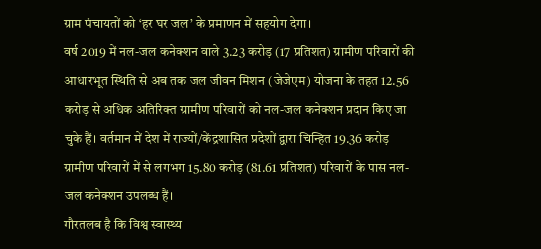ग्राम पंचायतों को ‘हर घर जल’ के प्रमाणन में सहयोग देगा।
वर्ष 2019 में नल-जल कनेक्शन वाले 3.23 करोड़ (17 प्रतिशत) ग्रामीण परिवारों की आधारभूत स्थिति से अब तक जल जीवन मिशन (जेजेएम) योजना के तहत 12.56 करोड़ से अधिक अतिरिक्त ग्रामीण परिवारों को नल-जल कनेक्शन प्रदान किए जा चुके हैं। वर्तमान में देश में राज्यों/केंद्रशासित प्रदेशों द्वारा चिन्हित 19.36 करोड़ ग्रामीण परिवारों में से लगभग 15.80 करोड़ (81.61 प्रतिशत) परिवारों के पास नल-जल कनेक्शन उपलब्ध हैं।
गौरतलब है कि विश्व स्वास्थ्य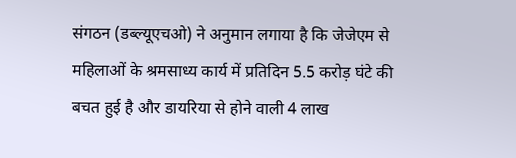संगठन (डब्ल्यूएचओ) ने अनुमान लगाया है कि जेजेएम से महिलाओं के श्रमसाध्य कार्य में प्रतिदिन 5.5 करोड़ घंटे की बचत हुई है और डायरिया से होने वाली 4 लाख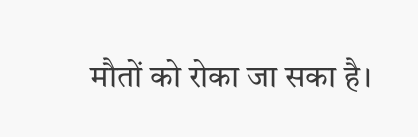मौतों को रोका जा सका है।